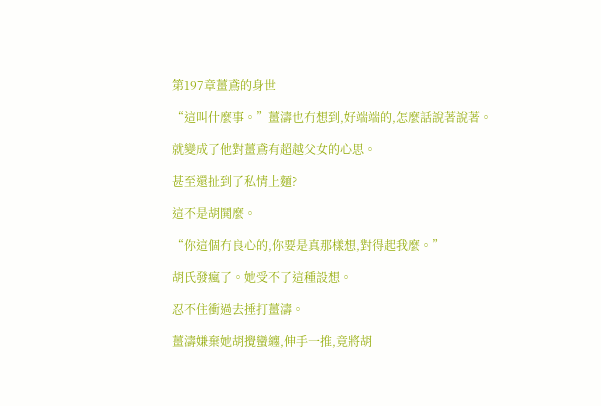第197章薑鳶的身世

“這叫什麼事。”薑濤也冇想到,好端端的,怎麼話說著說著。

就變成了他對薑鳶有超越父女的心思。

甚至還扯到了私情上麵?

這不是胡鬨麼。

“你這個冇良心的,你要是真那樣想,對得起我麼。”

胡氏發瘋了。她受不了這種設想。

忍不住衝過去捶打薑濤。

薑濤嫌棄她胡攪蠻纏,伸手一推,竟將胡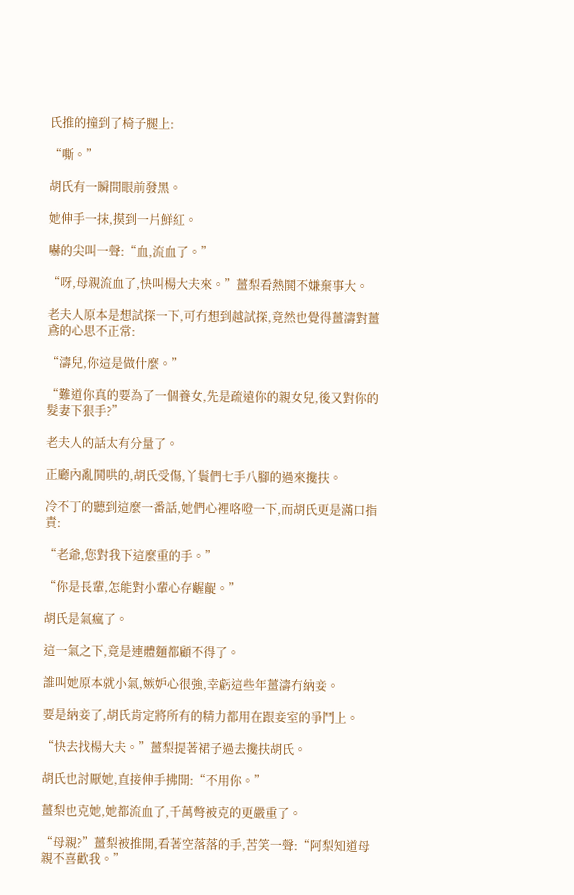氏推的撞到了椅子腿上:

“嘶。”

胡氏有一瞬間眼前發黑。

她伸手一抹,摸到一片鮮紅。

嚇的尖叫一聲:“血,流血了。”

“呀,母親流血了,快叫楊大夫來。”薑梨看熱鬨不嫌棄事大。

老夫人原本是想試探一下,可冇想到越試探,竟然也覺得薑濤對薑鳶的心思不正常:

“濤兒,你這是做什麼。”

“難道你真的要為了一個養女,先是疏遠你的親女兒,後又對你的髮妻下狠手?”

老夫人的話太有分量了。

正廳內亂鬨哄的,胡氏受傷,丫鬟們七手八腳的過來攙扶。

冷不丁的聽到這麼一番話,她們心裡咯噔一下,而胡氏更是滿口指責:

“老爺,您對我下這麼重的手。”

“你是長輩,怎能對小輩心存齷齪。”

胡氏是氣瘋了。

這一氣之下,竟是連體麵都顧不得了。

誰叫她原本就小氣,嫉妒心很強,幸虧這些年薑濤冇納妾。

要是納妾了,胡氏肯定將所有的精力都用在跟妾室的爭鬥上。

“快去找楊大夫。”薑梨提著裙子過去攙扶胡氏。

胡氏也討厭她,直接伸手拂開:“不用你。”

薑梨也克她,她都流血了,千萬彆被克的更嚴重了。

“母親?”薑梨被推開,看著空落落的手,苦笑一聲:“阿梨知道母親不喜歡我。”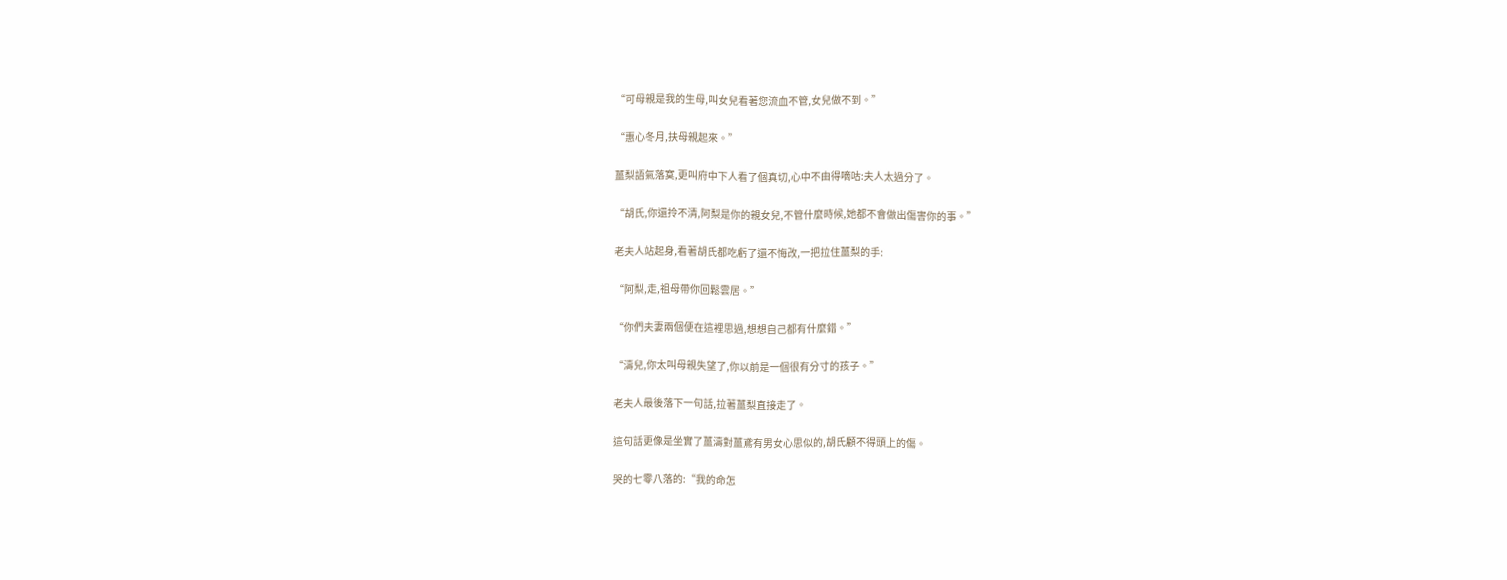“可母親是我的生母,叫女兒看著您流血不管,女兒做不到。”

“惠心冬月,扶母親起來。”

薑梨語氣落寞,更叫府中下人看了個真切,心中不由得嘀咕:夫人太過分了。

“胡氏,你還拎不清,阿梨是你的親女兒,不管什麼時候,她都不會做出傷害你的事。”

老夫人站起身,看著胡氏都吃虧了還不悔改,一把拉住薑梨的手:

“阿梨,走,祖母帶你回鬆雲居。”

“你們夫妻兩個便在這裡思過,想想自己都有什麼錯。”

“濤兒,你太叫母親失望了,你以前是一個很有分寸的孩子。”

老夫人最後落下一句話,拉著薑梨直接走了。

這句話更像是坐實了薑濤對薑鳶有男女心思似的,胡氏顧不得頭上的傷。

哭的七零八落的:“我的命怎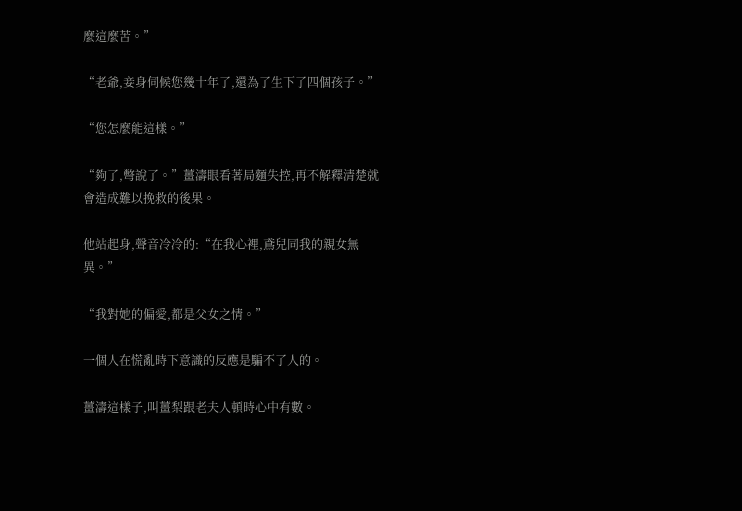麼這麼苦。”

“老爺,妾身伺候您幾十年了,還為了生下了四個孩子。”

“您怎麼能這樣。”

“夠了,彆說了。”薑濤眼看著局麵失控,再不解釋清楚就會造成難以挽救的後果。

他站起身,聲音冷冷的:“在我心裡,鳶兒同我的親女無異。”

“我對她的偏愛,都是父女之情。”

一個人在慌亂時下意識的反應是騙不了人的。

薑濤這樣子,叫薑梨跟老夫人頓時心中有數。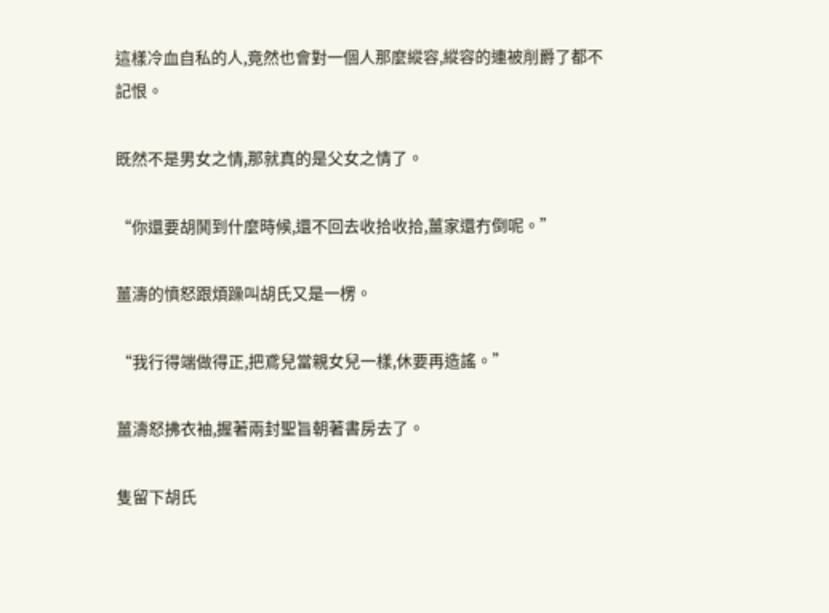這樣冷血自私的人,竟然也會對一個人那麼縱容,縱容的連被削爵了都不記恨。

既然不是男女之情,那就真的是父女之情了。

“你還要胡鬨到什麼時候,還不回去收拾收拾,薑家還冇倒呢。”

薑濤的憤怒跟煩躁叫胡氏又是一楞。

“我行得端做得正,把鳶兒當親女兒一樣,休要再造謠。”

薑濤怒拂衣袖,握著兩封聖旨朝著書房去了。

隻留下胡氏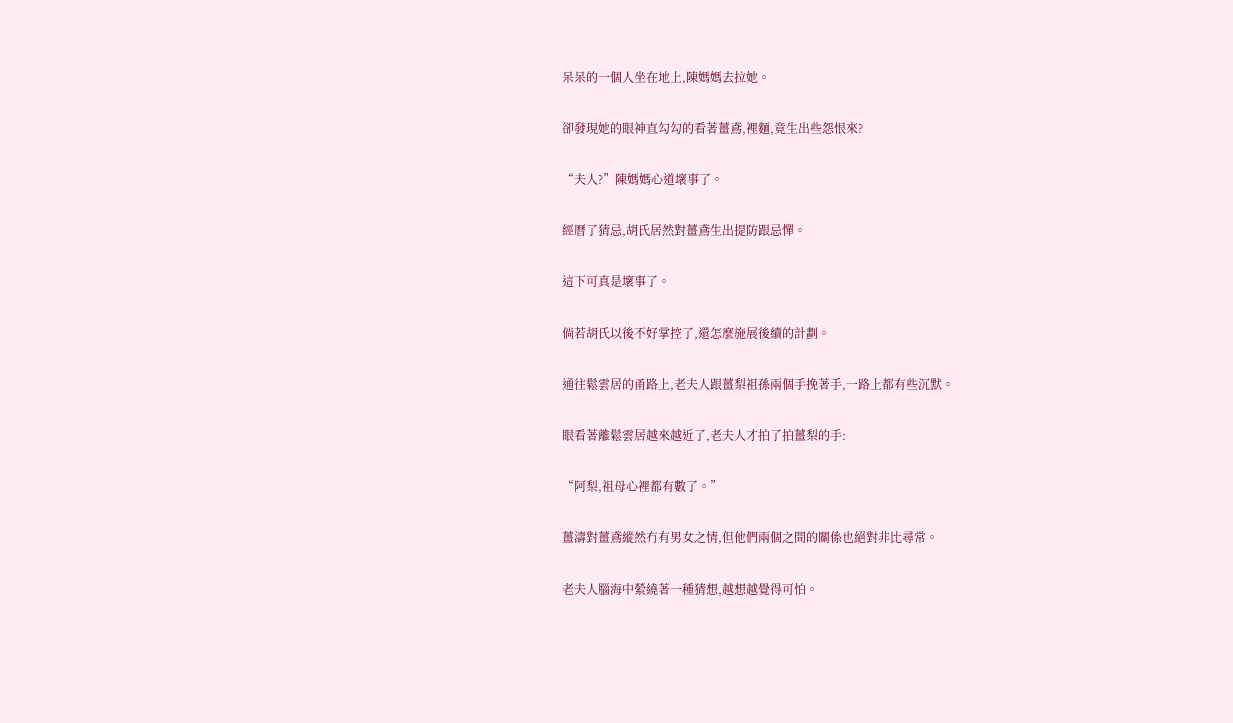呆呆的一個人坐在地上,陳媽媽去拉她。

卻發現她的眼神直勾勾的看著薑鳶,裡麵,竟生出些怨恨來?

“夫人?”陳媽媽心道壞事了。

經曆了猜忌,胡氏居然對薑鳶生出提防跟忌憚。

這下可真是壞事了。

倘若胡氏以後不好掌控了,還怎麼施展後續的計劃。

通往鬆雲居的甬路上,老夫人跟薑梨祖孫兩個手挽著手,一路上都有些沉默。

眼看著離鬆雲居越來越近了,老夫人才拍了拍薑梨的手:

“阿梨,祖母心裡都有數了。”

薑濤對薑鳶縱然冇有男女之情,但他們兩個之間的關係也絕對非比尋常。

老夫人腦海中縈繞著一種猜想,越想越覺得可怕。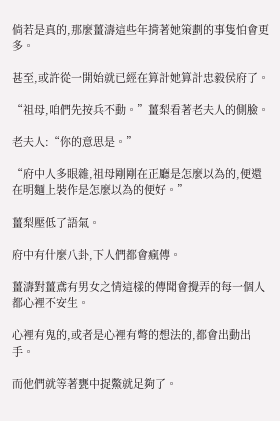倘若是真的,那麼薑濤這些年揹著她策劃的事隻怕會更多。

甚至,或許從一開始就已經在算計她算計忠毅侯府了。

“祖母,咱們先按兵不動。”薑梨看著老夫人的側臉。

老夫人:“你的意思是。”

“府中人多眼雜,祖母剛剛在正廳是怎麼以為的,便還在明麵上裝作是怎麼以為的便好。”

薑梨壓低了語氣。

府中有什麼八卦,下人們都會瘋傳。

薑濤對薑鳶有男女之情這樣的傳聞會攪弄的每一個人都心裡不安生。

心裡有鬼的,或者是心裡有彆的想法的,都會出動出手。

而他們就等著甕中捉鱉就足夠了。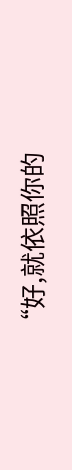“好,就依照你的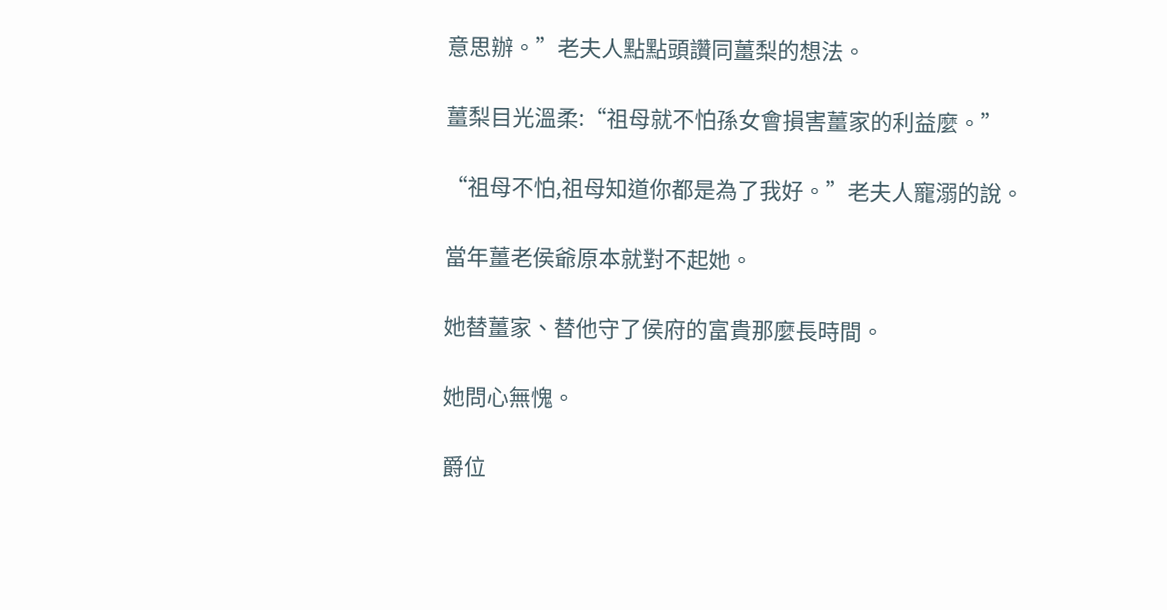意思辦。”老夫人點點頭讚同薑梨的想法。

薑梨目光溫柔:“祖母就不怕孫女會損害薑家的利益麼。”

“祖母不怕,祖母知道你都是為了我好。”老夫人寵溺的說。

當年薑老侯爺原本就對不起她。

她替薑家、替他守了侯府的富貴那麼長時間。

她問心無愧。

爵位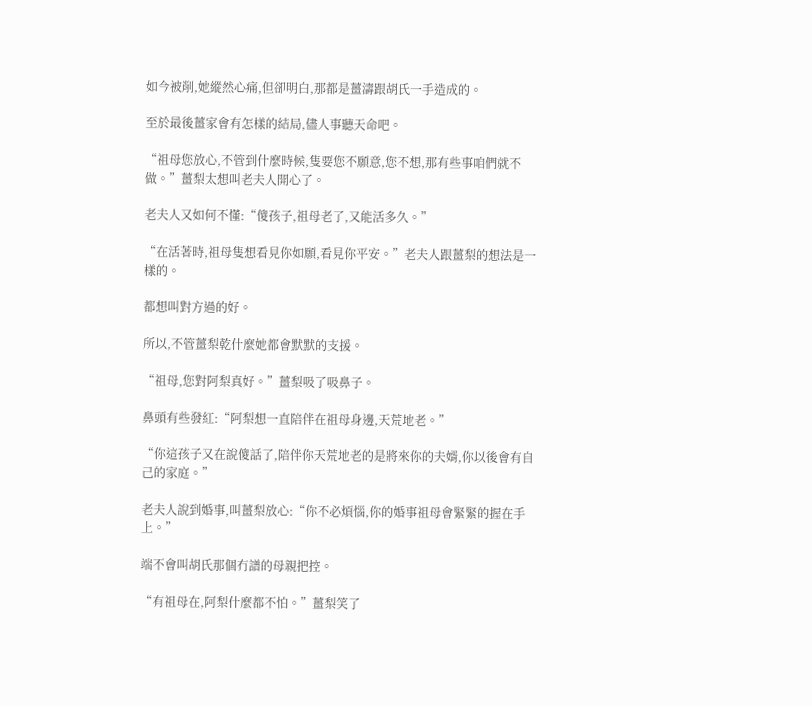如今被削,她縱然心痛,但卻明白,那都是薑濤跟胡氏一手造成的。

至於最後薑家會有怎樣的結局,儘人事聽天命吧。

“祖母您放心,不管到什麼時候,隻要您不願意,您不想,那有些事咱們就不做。”薑梨太想叫老夫人開心了。

老夫人又如何不懂:“傻孩子,祖母老了,又能活多久。”

“在活著時,祖母隻想看見你如願,看見你平安。”老夫人跟薑梨的想法是一樣的。

都想叫對方過的好。

所以,不管薑梨乾什麼她都會默默的支援。

“祖母,您對阿梨真好。”薑梨吸了吸鼻子。

鼻頭有些發紅:“阿梨想一直陪伴在祖母身邊,天荒地老。”

“你這孩子又在說傻話了,陪伴你天荒地老的是將來你的夫婿,你以後會有自己的家庭。”

老夫人說到婚事,叫薑梨放心:“你不必煩惱,你的婚事祖母會緊緊的握在手上。”

端不會叫胡氏那個冇譜的母親把控。

“有祖母在,阿梨什麼都不怕。”薑梨笑了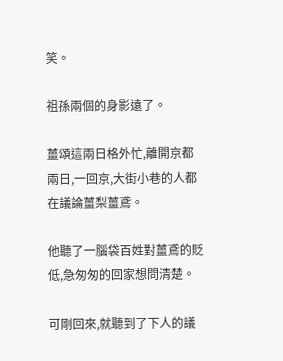笑。

祖孫兩個的身影遠了。

薑頌這兩日格外忙,離開京都兩日,一回京,大街小巷的人都在議論薑梨薑鳶。

他聽了一腦袋百姓對薑鳶的貶低,急匆匆的回家想問清楚。

可剛回來,就聽到了下人的議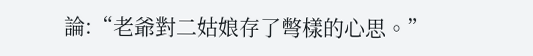論:“老爺對二姑娘存了彆樣的心思。”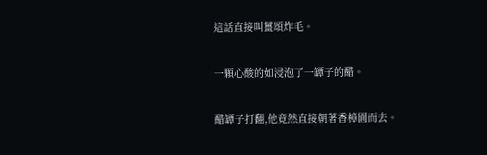這話直接叫薑頌炸毛。

一顆心酸的如浸泡了一罈子的醋。

醋罈子打翻,他竟然直接朝著香樟園而去。